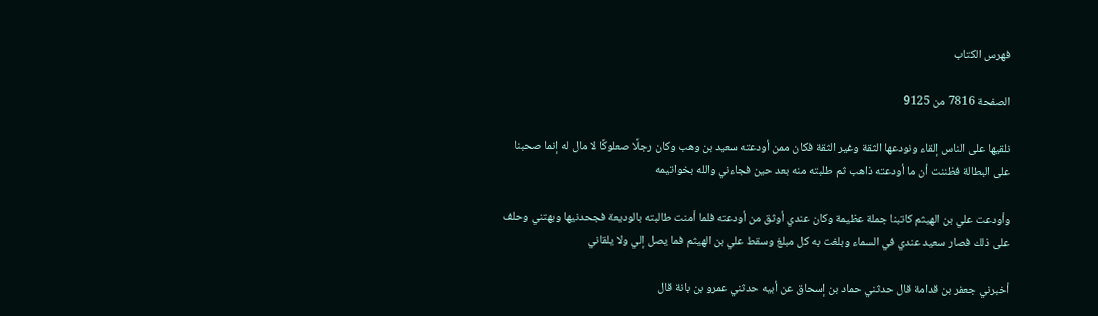فهرس الكتاب

الصفحة 7816 من 9125

نلقيها على الناس إلقاء ونودعها الثقة وغير الثقة فكان ممن أودعته سعيد بن وهب وكان رجلًا صعلوكًا لا مال له إنما صحبنا على البطالة فظننت أن ما أودعته ذاهب ثم طلبته منه بعد حين فجاءني والله بخواتيمه

وأودعت علي بن الهيثم كاتبنا جملة عظيمة وكان عندي أوثق من أودعته فلما أمنت طالبته بالوديعة فجحدنيها وبهتني وحلف على ذلك فصار سعيد عندي في السماء وبلغت به كل مبلغ وسقط علي بن الهيثم فما يصل إلي ولا يلقاني

أخبرني جعفر بن قدامة قال حدثني حماد بن إسحاق عن أبيه حدثني عمرو بن بانة قال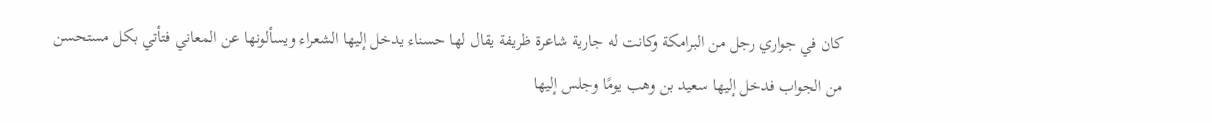كان في جواري رجل من البرامكة وكانت له جارية شاعرة ظريفة يقال لها حسناء يدخل إليها الشعراء ويسألونها عن المعاني فتأتي بكل مستحسن من الجواب فدخل إليها سعيد بن وهب يومًا وجلس إليها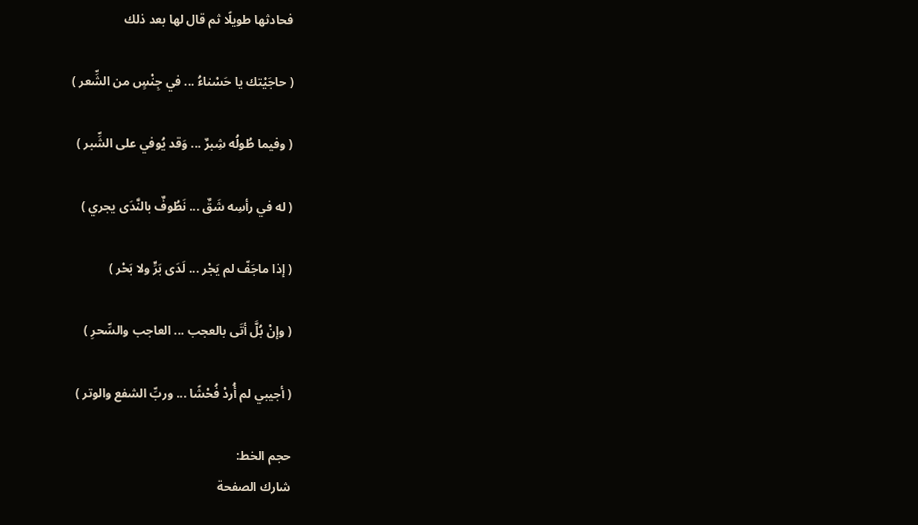فحادثها طويلًا ثم قال لها بعد ذلك

( حاجَيْتك يا حَسْناءُ ... في جِنْسٍ من الشِّعر )

( وفيما طُولُه شِبرٌ ... وَقد يُوفي على الشِّبر )

( له في رأسِه شَقٌ ... نَطُوفٌ بالنَّدَى يجري )

( إذا ماجَفّ لم يَجْر ... لَدَى بَرٍّ ولا بَحْر )

( وإنْ بُلَّ أتَى بالعجب ... العاجب والسِّحرِ )

( أجيبي لم أُردْ فُحْشًا ... وربِّ الشفع والوتر )

حجم الخط:
شارك الصفحة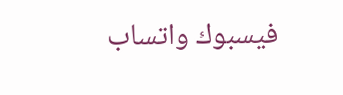فيسبوك واتساب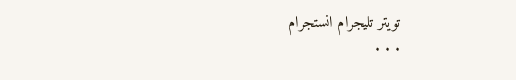تويتر تليجرام انستجرام
. . .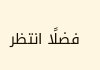فضلًا انتظر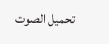تحميل الصوت